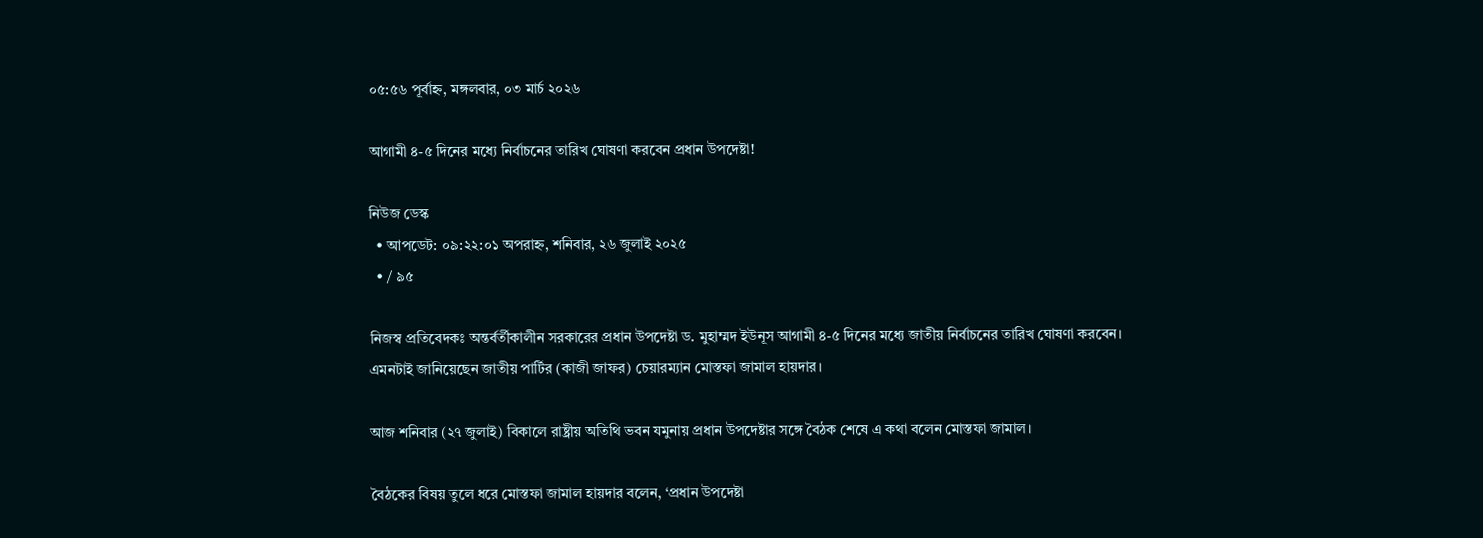০৫:৫৬ পূর্বাহ্ন, মঙ্গলবার, ০৩ মার্চ ২০২৬

আগামী ৪-৫ দিনের মধ্যে নির্বাচনের তারিখ ঘোষণা করবেন প্রধান উপদেষ্টা!

নিউজ ডেস্ক
  • আপডেট: ০৯:২২:০১ অপরাহ্ন, শনিবার, ২৬ জুলাই ২০২৫
  • / ৯৫

নিজস্ব প্রতিবেদকঃ অন্তর্বর্তীকালীন সরকারের প্রধান উপদেষ্টা ড. মুহাম্মদ ইউনূস আগামী ৪-৫ দিনের মধ্যে জাতীয় নির্বাচনের তারিখ ঘোষণা করবেন। এমনটাই জানিয়েছেন জাতীয় পার্টির (কাজী জাফর) চেয়ারম্যান মোস্তফা জামাল হায়দার।

আজ শনিবার (২৭ জুলাই) বিকালে রাষ্ট্রীয় অতিথি ভবন যমুনায় প্রধান উপদেষ্টার সঙ্গে বৈঠক শেষে এ কথা বলেন মোস্তফা জামাল।

বৈঠকের বিষয় তুলে ধরে মোস্তফা জামাল হায়দার বলেন, ‘প্রধান উপদেষ্টা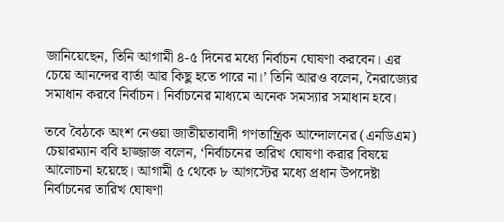জানিয়েছেন, তিনি আগামী ৪-৫ দিনের মধ্যে নির্বাচন ঘোষণা করবেন। এর চেয়ে আনন্দের বার্তা আর কিছু হতে পারে না।’ তিনি আরও বলেন, নৈরাজ্যের সমাধান করবে নির্বাচন। নির্বাচনের মাধ্যমে অনেক সমস্যার সমাধান হবে।

তবে বৈঠকে অংশ নেওয়া জাতীয়তাবাদী গণতান্ত্রিক আন্দোলনের (এনডিএম) চেয়ারম্যান ববি হাজ্জাজ বলেন, ‘নির্বাচনের তারিখ ঘোষণা করার বিষয়ে আলোচনা হয়েছে। আগামী ৫ থেকে ৮ আগস্টের মধ্যে প্রধান উপদেষ্টা নির্বাচনের তারিখ ঘোষণা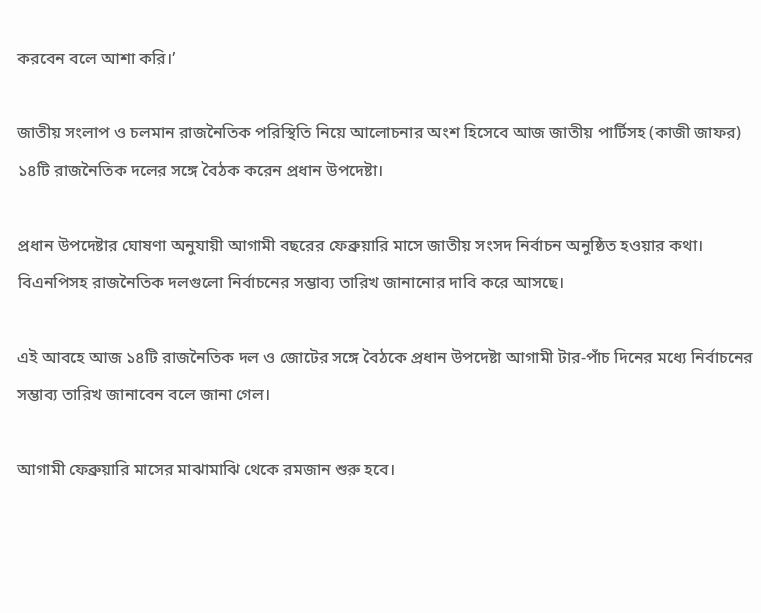করবেন বলে আশা করি।’

জাতীয় সংলাপ ও চলমান রাজনৈতিক পরিস্থিতি নিয়ে আলোচনার অংশ হিসেবে আজ জাতীয় পার্টিসহ (কাজী জাফর) ১৪টি রাজনৈতিক দলের সঙ্গে বৈঠক করেন প্রধান উপদেষ্টা।

প্রধান উপদেষ্টার ঘোষণা অনুযায়ী আগামী বছরের ফেব্রুয়ারি মাসে জাতীয় সংসদ নির্বাচন অনুষ্ঠিত হওয়ার কথা। বিএনপিসহ রাজনৈতিক দলগুলো নির্বাচনের সম্ভাব্য তারিখ জানানোর দাবি করে আসছে।

এই আবহে আজ ১৪টি রাজনৈতিক দল ও জোটের সঙ্গে বৈঠকে প্রধান উপদেষ্টা আগামী টার-পাঁচ দিনের মধ্যে নির্বাচনের সম্ভাব্য তারিখ জানাবেন বলে জানা গেল।

আগামী ফেব্রুয়ারি মাসের মাঝামাঝি থেকে রমজান শুরু হবে।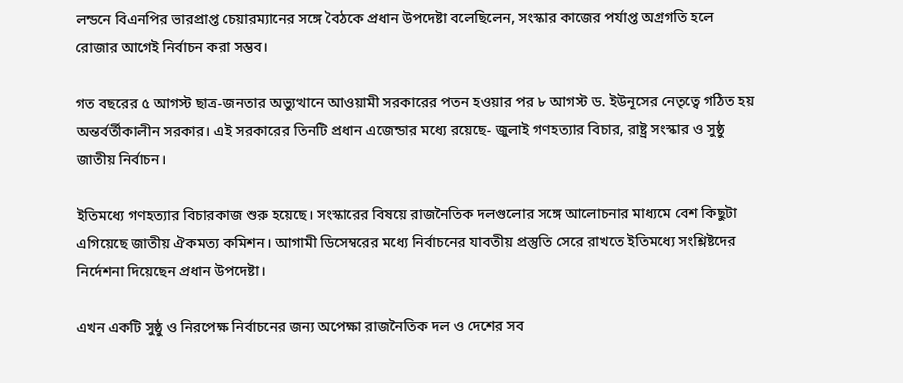লন্ডনে বিএনপির ভারপ্রাপ্ত চেয়ারম্যানের সঙ্গে বৈঠকে প্রধান উপদেষ্টা বলেছিলেন, সংস্কার কাজের পর্যাপ্ত অগ্রগতি হলে রোজার আগেই নির্বাচন করা সম্ভব।

গত বছরের ৫ আগস্ট ছাত্র-জনতার অভ্যুত্থানে আওয়ামী সরকারের পতন হওয়ার পর ৮ আগস্ট ড. ইউনূসের নেতৃত্বে গঠিত হয় অন্তর্বর্তীকালীন সরকার। এই সরকারের তিনটি প্রধান এজেন্ডার মধ্যে রয়েছে- জুলাই গণহত্যার বিচার, রাষ্ট্র সংস্কার ও সুষ্ঠু জাতীয় নির্বাচন।

ইতিমধ্যে গণহত্যার বিচারকাজ শুরু হয়েছে। সংস্কারের বিষয়ে রাজনৈতিক দলগুলোর সঙ্গে আলোচনার মাধ্যমে বেশ কিছুটা এগিয়েছে জাতীয় ঐকমত্য কমিশন। আগামী ডিসেম্বরের মধ্যে নির্বাচনের যাবতীয় প্রস্তুতি সেরে রাখতে ইতিমধ্যে সংশ্লিষ্টদের নির্দেশনা দিয়েছেন প্রধান উপদেষ্টা।

এখন একটি সুষ্ঠু ও নিরপেক্ষ নির্বাচনের জন্য অপেক্ষা রাজনৈতিক দল ও দেশের সব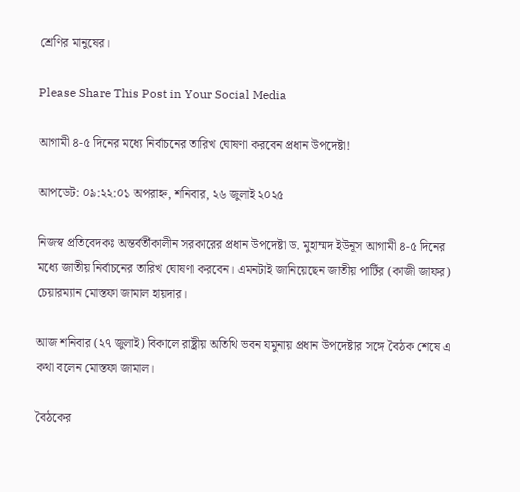শ্রেণির মানুষের।

Please Share This Post in Your Social Media

আগামী ৪-৫ দিনের মধ্যে নির্বাচনের তারিখ ঘোষণা করবেন প্রধান উপদেষ্টা!

আপডেট: ০৯:২২:০১ অপরাহ্ন, শনিবার, ২৬ জুলাই ২০২৫

নিজস্ব প্রতিবেদকঃ অন্তর্বর্তীকালীন সরকারের প্রধান উপদেষ্টা ড. মুহাম্মদ ইউনূস আগামী ৪-৫ দিনের মধ্যে জাতীয় নির্বাচনের তারিখ ঘোষণা করবেন। এমনটাই জানিয়েছেন জাতীয় পার্টির (কাজী জাফর) চেয়ারম্যান মোস্তফা জামাল হায়দার।

আজ শনিবার (২৭ জুলাই) বিকালে রাষ্ট্রীয় অতিথি ভবন যমুনায় প্রধান উপদেষ্টার সঙ্গে বৈঠক শেষে এ কথা বলেন মোস্তফা জামাল।

বৈঠকের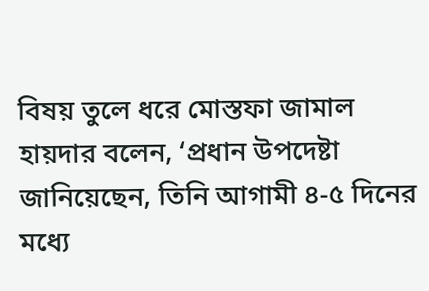বিষয় তুলে ধরে মোস্তফা জামাল হায়দার বলেন, ‘প্রধান উপদেষ্টা জানিয়েছেন, তিনি আগামী ৪-৫ দিনের মধ্যে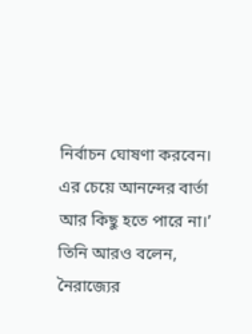নির্বাচন ঘোষণা করবেন। এর চেয়ে আনন্দের বার্তা আর কিছু হতে পারে না।’ তিনি আরও বলেন, নৈরাজ্যের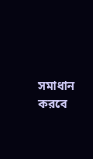সমাধান করবে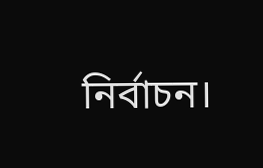নির্বাচন।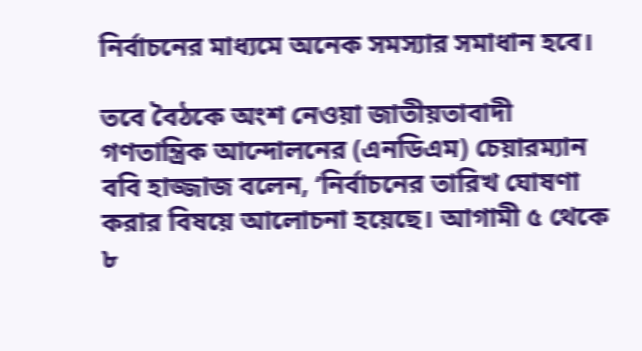নির্বাচনের মাধ্যমে অনেক সমস্যার সমাধান হবে।

তবে বৈঠকে অংশ নেওয়া জাতীয়তাবাদী গণতান্ত্রিক আন্দোলনের (এনডিএম) চেয়ারম্যান ববি হাজ্জাজ বলেন, ‘নির্বাচনের তারিখ ঘোষণা করার বিষয়ে আলোচনা হয়েছে। আগামী ৫ থেকে ৮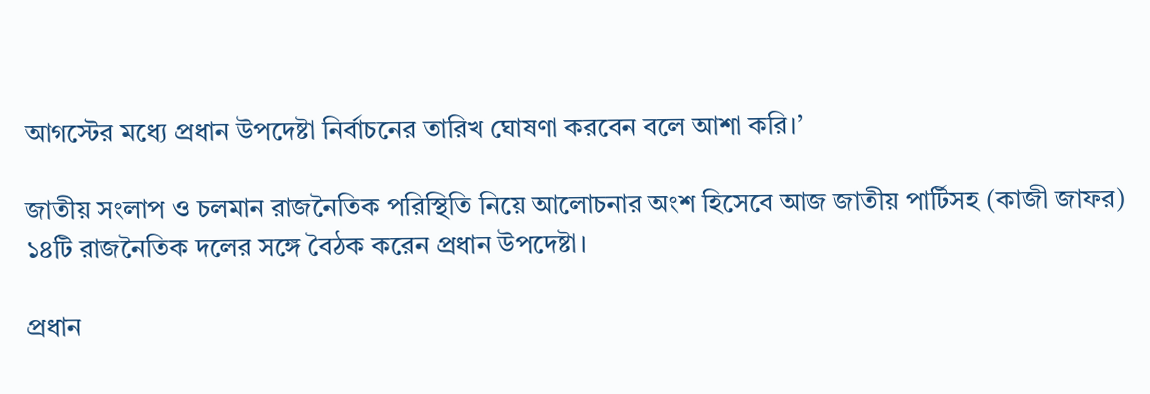আগস্টের মধ্যে প্রধান উপদেষ্টা নির্বাচনের তারিখ ঘোষণা করবেন বলে আশা করি।’

জাতীয় সংলাপ ও চলমান রাজনৈতিক পরিস্থিতি নিয়ে আলোচনার অংশ হিসেবে আজ জাতীয় পার্টিসহ (কাজী জাফর) ১৪টি রাজনৈতিক দলের সঙ্গে বৈঠক করেন প্রধান উপদেষ্টা।

প্রধান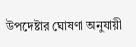উপদেষ্টার ঘোষণা অনুযায়ী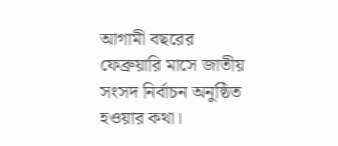আগামী বছরের ফেব্রুয়ারি মাসে জাতীয় সংসদ নির্বাচন অনুষ্ঠিত হওয়ার কথা।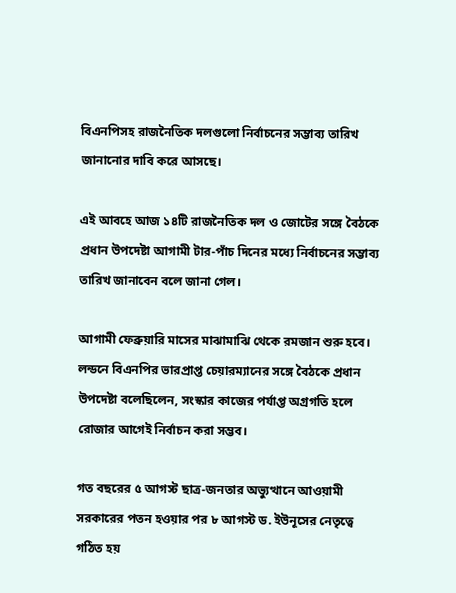বিএনপিসহ রাজনৈতিক দলগুলো নির্বাচনের সম্ভাব্য তারিখ জানানোর দাবি করে আসছে।

এই আবহে আজ ১৪টি রাজনৈতিক দল ও জোটের সঙ্গে বৈঠকে প্রধান উপদেষ্টা আগামী টার-পাঁচ দিনের মধ্যে নির্বাচনের সম্ভাব্য তারিখ জানাবেন বলে জানা গেল।

আগামী ফেব্রুয়ারি মাসের মাঝামাঝি থেকে রমজান শুরু হবে। লন্ডনে বিএনপির ভারপ্রাপ্ত চেয়ারম্যানের সঙ্গে বৈঠকে প্রধান উপদেষ্টা বলেছিলেন, সংস্কার কাজের পর্যাপ্ত অগ্রগতি হলে রোজার আগেই নির্বাচন করা সম্ভব।

গত বছরের ৫ আগস্ট ছাত্র-জনতার অভ্যুত্থানে আওয়ামী সরকারের পতন হওয়ার পর ৮ আগস্ট ড. ইউনূসের নেতৃত্বে গঠিত হয়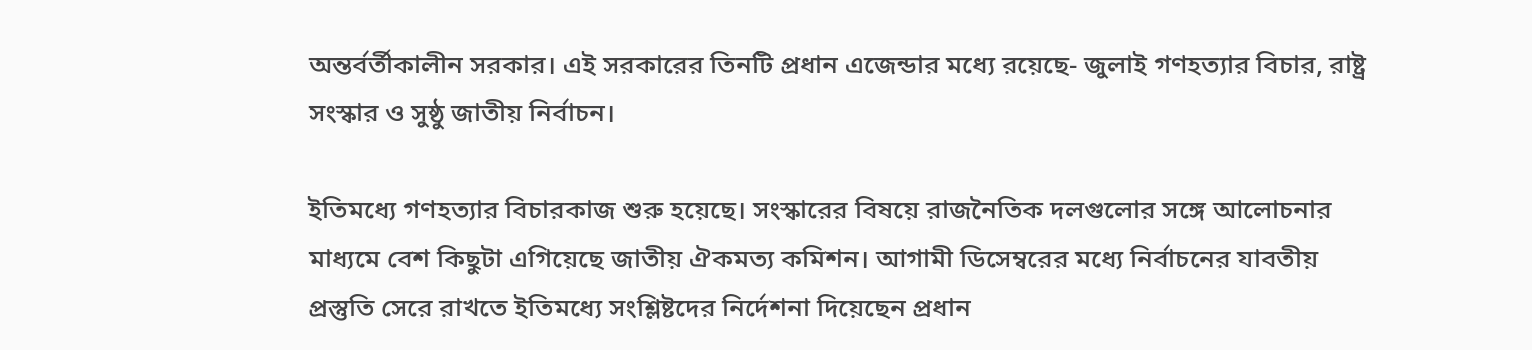অন্তর্বর্তীকালীন সরকার। এই সরকারের তিনটি প্রধান এজেন্ডার মধ্যে রয়েছে- জুলাই গণহত্যার বিচার, রাষ্ট্র সংস্কার ও সুষ্ঠু জাতীয় নির্বাচন।

ইতিমধ্যে গণহত্যার বিচারকাজ শুরু হয়েছে। সংস্কারের বিষয়ে রাজনৈতিক দলগুলোর সঙ্গে আলোচনার মাধ্যমে বেশ কিছুটা এগিয়েছে জাতীয় ঐকমত্য কমিশন। আগামী ডিসেম্বরের মধ্যে নির্বাচনের যাবতীয় প্রস্তুতি সেরে রাখতে ইতিমধ্যে সংশ্লিষ্টদের নির্দেশনা দিয়েছেন প্রধান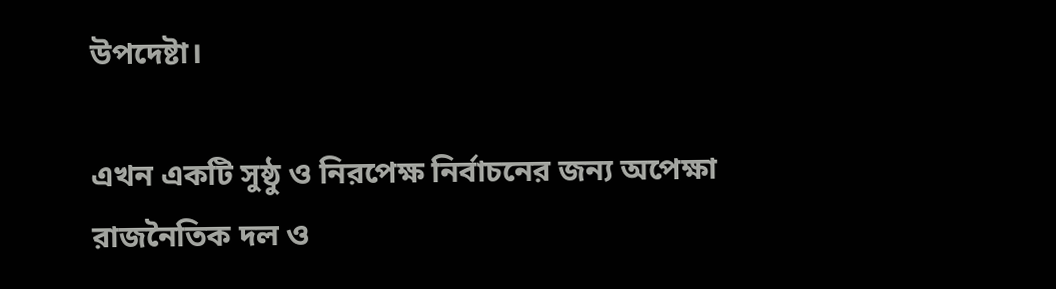উপদেষ্টা।

এখন একটি সুষ্ঠু ও নিরপেক্ষ নির্বাচনের জন্য অপেক্ষা রাজনৈতিক দল ও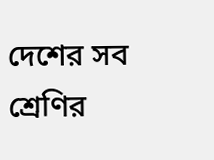দেশের সব শ্রেণির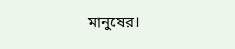মানুষের।